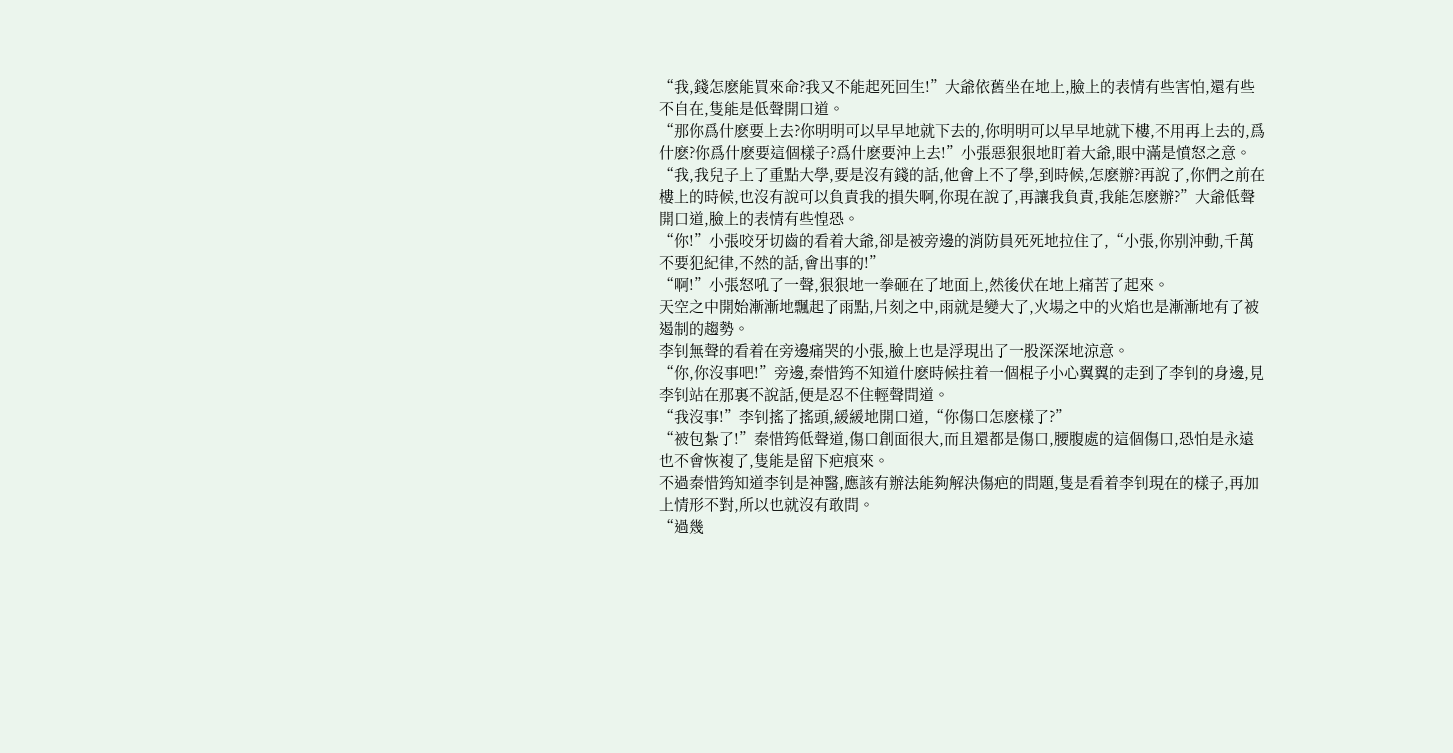“我,錢怎麽能買來命?我又不能起死回生!”大爺依舊坐在地上,臉上的表情有些害怕,還有些不自在,隻能是低聲開口道。
“那你爲什麽要上去?你明明可以早早地就下去的,你明明可以早早地就下樓,不用再上去的,爲什麽?你爲什麽要這個樣子?爲什麽要沖上去!”小張惡狠狠地盯着大爺,眼中滿是憤怒之意。
“我,我兒子上了重點大學,要是沒有錢的話,他會上不了學,到時候,怎麽辦?再說了,你們之前在樓上的時候,也沒有說可以負責我的損失啊,你現在說了,再讓我負責,我能怎麽辦?”大爺低聲開口道,臉上的表情有些惶恐。
“你!”小張咬牙切齒的看着大爺,卻是被旁邊的消防員死死地拉住了,“小張,你别沖動,千萬不要犯紀律,不然的話,會出事的!”
“啊!”小張怒吼了一聲,狠狠地一拳砸在了地面上,然後伏在地上痛苦了起來。
天空之中開始漸漸地飄起了雨點,片刻之中,雨就是變大了,火場之中的火焰也是漸漸地有了被遏制的趨勢。
李钊無聲的看着在旁邊痛哭的小張,臉上也是浮現出了一股深深地涼意。
“你,你沒事吧!”旁邊,秦惜筠不知道什麽時候拄着一個棍子小心翼翼的走到了李钊的身邊,見李钊站在那裏不說話,便是忍不住輕聲問道。
“我沒事!”李钊搖了搖頭,緩緩地開口道,“你傷口怎麽樣了?”
“被包紮了!”秦惜筠低聲道,傷口創面很大,而且還都是傷口,腰腹處的這個傷口,恐怕是永遠也不會恢複了,隻能是留下疤痕來。
不過秦惜筠知道李钊是神醫,應該有辦法能夠解決傷疤的問題,隻是看着李钊現在的樣子,再加上情形不對,所以也就沒有敢問。
“過幾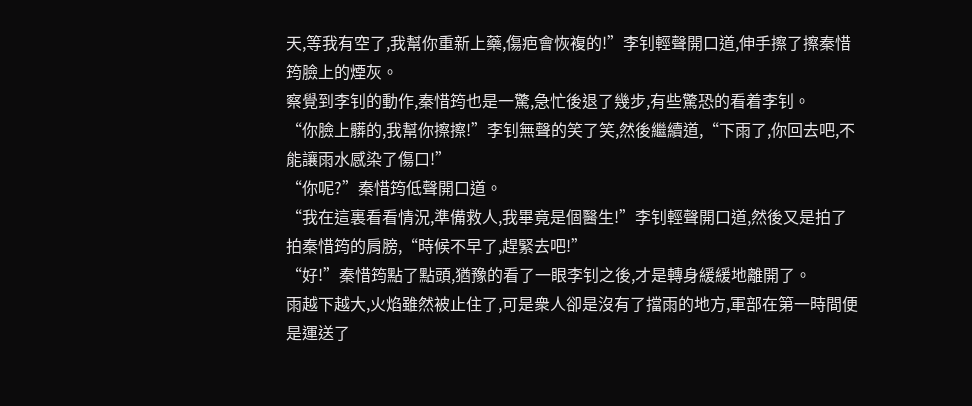天,等我有空了,我幫你重新上藥,傷疤會恢複的!”李钊輕聲開口道,伸手擦了擦秦惜筠臉上的煙灰。
察覺到李钊的動作,秦惜筠也是一驚,急忙後退了幾步,有些驚恐的看着李钊。
“你臉上髒的,我幫你擦擦!”李钊無聲的笑了笑,然後繼續道,“下雨了,你回去吧,不能讓雨水感染了傷口!”
“你呢?”秦惜筠低聲開口道。
“我在這裏看看情況,準備救人,我畢竟是個醫生!”李钊輕聲開口道,然後又是拍了拍秦惜筠的肩膀,“時候不早了,趕緊去吧!”
“好!”秦惜筠點了點頭,猶豫的看了一眼李钊之後,才是轉身緩緩地離開了。
雨越下越大,火焰雖然被止住了,可是衆人卻是沒有了擋雨的地方,軍部在第一時間便是運送了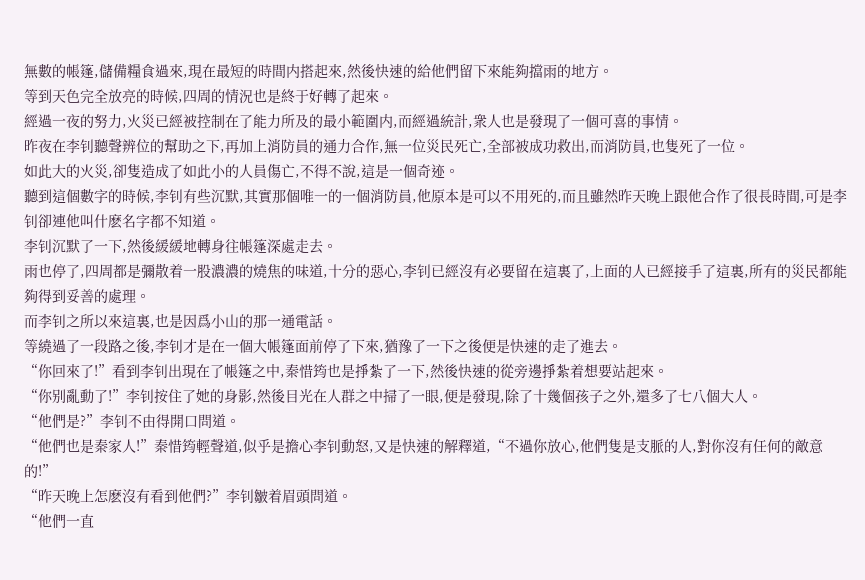無數的帳篷,儲備糧食過來,現在最短的時間内搭起來,然後快速的給他們留下來能夠擋雨的地方。
等到天色完全放亮的時候,四周的情況也是終于好轉了起來。
經過一夜的努力,火災已經被控制在了能力所及的最小範圍内,而經過統計,衆人也是發現了一個可喜的事情。
昨夜在李钊聽聲辨位的幫助之下,再加上消防員的通力合作,無一位災民死亡,全部被成功救出,而消防員,也隻死了一位。
如此大的火災,卻隻造成了如此小的人員傷亡,不得不說,這是一個奇迹。
聽到這個數字的時候,李钊有些沉默,其實那個唯一的一個消防員,他原本是可以不用死的,而且雖然昨天晚上跟他合作了很長時間,可是李钊卻連他叫什麽名字都不知道。
李钊沉默了一下,然後緩緩地轉身往帳篷深處走去。
雨也停了,四周都是彌散着一股濃濃的燒焦的味道,十分的惡心,李钊已經沒有必要留在這裏了,上面的人已經接手了這裏,所有的災民都能夠得到妥善的處理。
而李钊之所以來這裏,也是因爲小山的那一通電話。
等繞過了一段路之後,李钊才是在一個大帳篷面前停了下來,猶豫了一下之後便是快速的走了進去。
“你回來了!”看到李钊出現在了帳篷之中,秦惜筠也是掙紮了一下,然後快速的從旁邊掙紮着想要站起來。
“你别亂動了!”李钊按住了她的身影,然後目光在人群之中掃了一眼,便是發現,除了十幾個孩子之外,還多了七八個大人。
“他們是?”李钊不由得開口問道。
“他們也是秦家人!”秦惜筠輕聲道,似乎是擔心李钊動怒,又是快速的解釋道,“不過你放心,他們隻是支脈的人,對你沒有任何的敵意的!”
“昨天晚上怎麽沒有看到他們?”李钊皺着眉頭問道。
“他們一直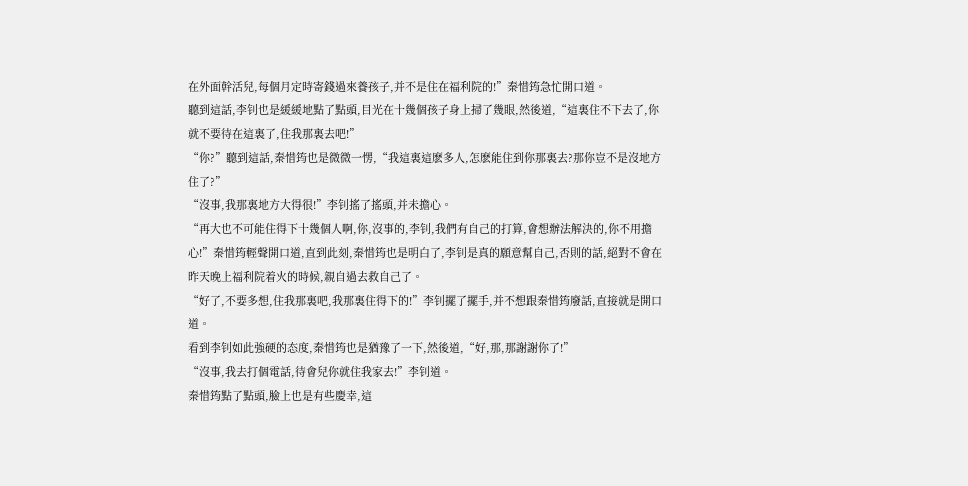在外面幹活兒,每個月定時寄錢過來養孩子,并不是住在福利院的!”秦惜筠急忙開口道。
聽到這話,李钊也是緩緩地點了點頭,目光在十幾個孩子身上掃了幾眼,然後道,“這裏住不下去了,你就不要待在這裏了,住我那裏去吧!”
“你?”聽到這話,秦惜筠也是微微一愣,“我這裏這麽多人,怎麽能住到你那裏去?那你豈不是沒地方住了?”
“沒事,我那裏地方大得很!”李钊搖了搖頭,并未擔心。
“再大也不可能住得下十幾個人啊,你,沒事的,李钊,我們有自己的打算,會想辦法解決的,你不用擔心!”秦惜筠輕聲開口道,直到此刻,秦惜筠也是明白了,李钊是真的願意幫自己,否則的話,絕對不會在昨天晚上福利院着火的時候,親自過去救自己了。
“好了,不要多想,住我那裏吧,我那裏住得下的!”李钊擺了擺手,并不想跟秦惜筠廢話,直接就是開口道。
看到李钊如此強硬的态度,秦惜筠也是猶豫了一下,然後道,“好,那,那謝謝你了!”
“沒事,我去打個電話,待會兒你就住我家去!”李钊道。
秦惜筠點了點頭,臉上也是有些慶幸,這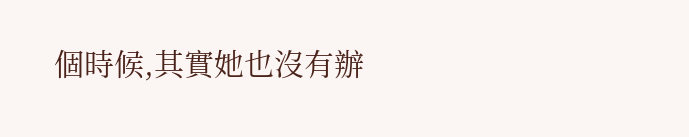個時候,其實她也沒有辦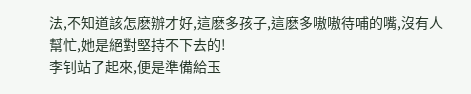法,不知道該怎麽辦才好,這麽多孩子,這麽多嗷嗷待哺的嘴,沒有人幫忙,她是絕對堅持不下去的!
李钊站了起來,便是準備給玉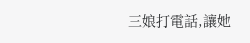三娘打電話,讓她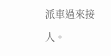派車過來接人。